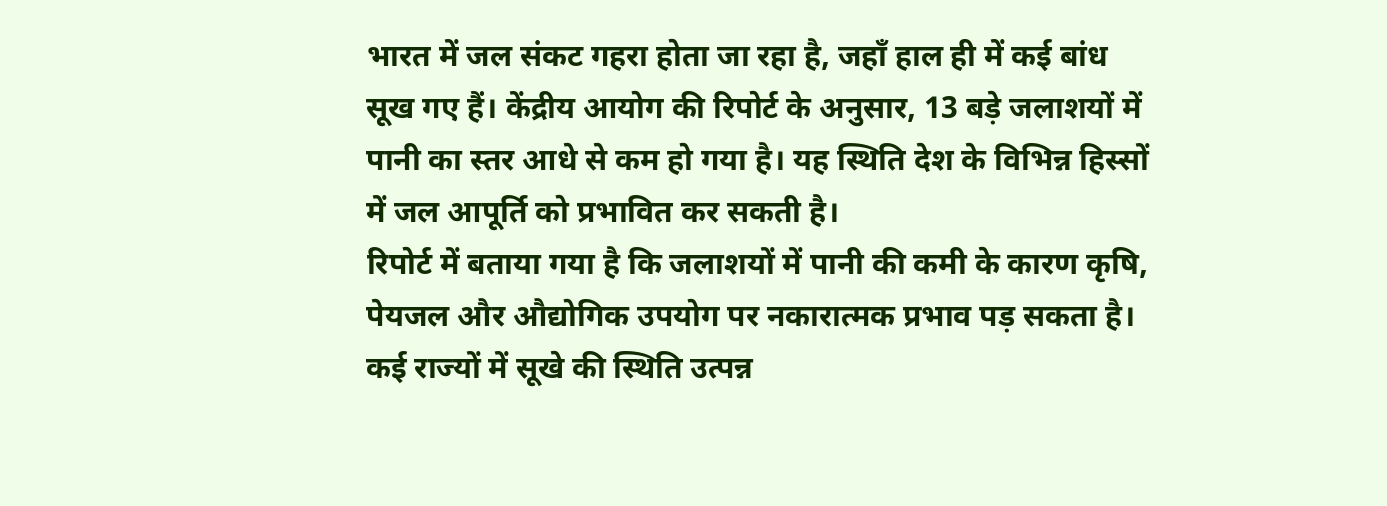भारत में जल संकट गहरा होता जा रहा है, जहाँ हाल ही में कई बांध सूख गए हैं। केंद्रीय आयोग की रिपोर्ट के अनुसार, 13 बड़े जलाशयों में पानी का स्तर आधे से कम हो गया है। यह स्थिति देश के विभिन्न हिस्सों में जल आपूर्ति को प्रभावित कर सकती है।
रिपोर्ट में बताया गया है कि जलाशयों में पानी की कमी के कारण कृषि, पेयजल और औद्योगिक उपयोग पर नकारात्मक प्रभाव पड़ सकता है। कई राज्यों में सूखे की स्थिति उत्पन्न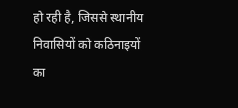हो रही है, जिससे स्थानीय निवासियों को कठिनाइयों का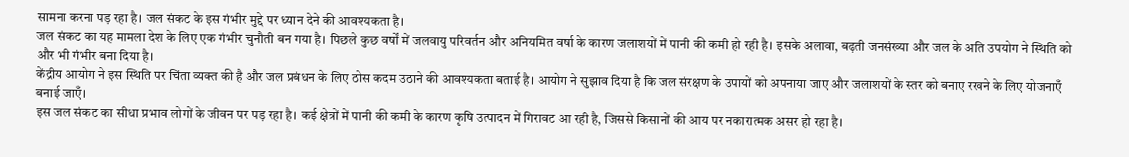सामना करना पड़ रहा है। जल संकट के इस गंभीर मुद्दे पर ध्यान देने की आवश्यकता है।
जल संकट का यह मामला देश के लिए एक गंभीर चुनौती बन गया है। पिछले कुछ वर्षों में जलवायु परिवर्तन और अनियमित वर्षा के कारण जलाशयों में पानी की कमी हो रही है। इसके अलावा, बढ़ती जनसंख्या और जल के अति उपयोग ने स्थिति को और भी गंभीर बना दिया है।
केंद्रीय आयोग ने इस स्थिति पर चिंता व्यक्त की है और जल प्रबंधन के लिए ठोस कदम उठाने की आवश्यकता बताई है। आयोग ने सुझाव दिया है कि जल संरक्षण के उपायों को अपनाया जाए और जलाशयों के स्तर को बनाए रखने के लिए योजनाएँ बनाई जाएँ।
इस जल संकट का सीधा प्रभाव लोगों के जीवन पर पड़ रहा है। कई क्षेत्रों में पानी की कमी के कारण कृषि उत्पादन में गिरावट आ रही है, जिससे किसानों की आय पर नकारात्मक असर हो रहा है।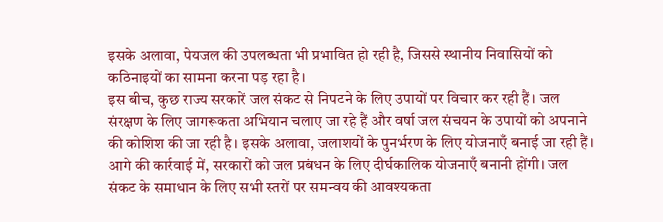इसके अलावा, पेयजल की उपलब्धता भी प्रभावित हो रही है, जिससे स्थानीय निवासियों को कठिनाइयों का सामना करना पड़ रहा है।
इस बीच, कुछ राज्य सरकारें जल संकट से निपटने के लिए उपायों पर विचार कर रही हैं। जल संरक्षण के लिए जागरूकता अभियान चलाए जा रहे हैं और वर्षा जल संचयन के उपायों को अपनाने की कोशिश की जा रही है। इसके अलावा, जलाशयों के पुनर्भरण के लिए योजनाएँ बनाई जा रही हैं।
आगे की कार्रवाई में, सरकारों को जल प्रबंधन के लिए दीर्घकालिक योजनाएँ बनानी होंगी। जल संकट के समाधान के लिए सभी स्तरों पर समन्वय की आवश्यकता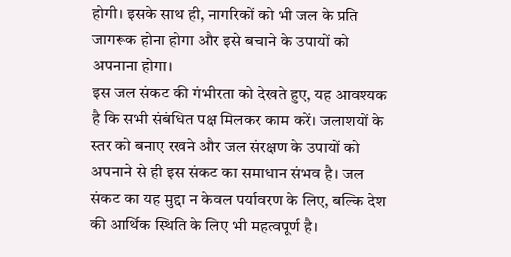होगी। इसके साथ ही, नागरिकों को भी जल के प्रति जागरूक होना होगा और इसे बचाने के उपायों को अपनाना होगा।
इस जल संकट की गंभीरता को देखते हुए, यह आवश्यक है कि सभी संबंधित पक्ष मिलकर काम करें। जलाशयों के स्तर को बनाए रखने और जल संरक्षण के उपायों को अपनाने से ही इस संकट का समाधान संभव है। जल संकट का यह मुद्दा न केवल पर्यावरण के लिए, बल्कि देश की आर्थिक स्थिति के लिए भी महत्वपूर्ण है।